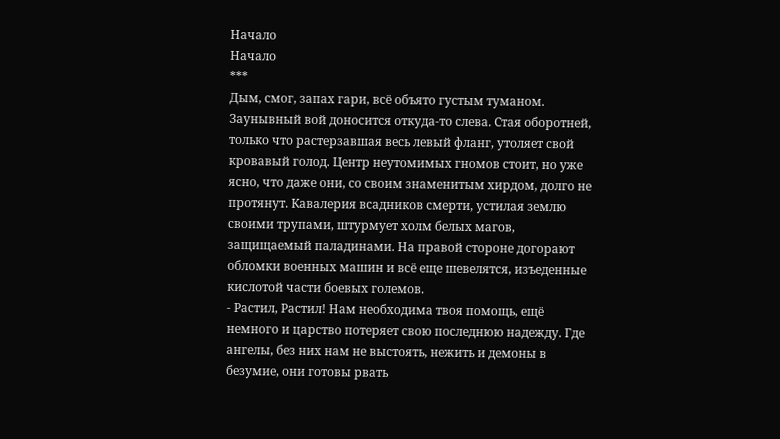Начало
Начало
***
Дым, смог, запах гари, всё объято густым туманом. Заунывный вой доносится откуда-то слева. Стая оборотней, только что растерзавшая весь левый фланг, утоляет свой кровавый голод. Центр неутомимых гномов стоит, но уже ясно, что даже они, со своим знаменитым хирдом, долго не протянут. Кавалерия всадников смерти, устилая землю своими трупами, штурмует холм белых магов, защищаемый паладинами. На правой стороне догорают обломки военных машин и всё еще шевелятся, изъеденные кислотой части боевых големов.
- Растил, Растил! Нам необходима твоя помощь, ещё немного и царство потеряет свою последнюю надежду. Где ангелы, без них нам не выстоять, нежить и демоны в безумие, они готовы рвать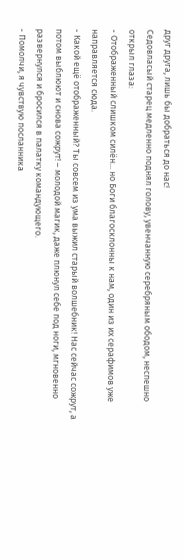друг друга, лишь бы добраться до нас!
Седовласый старец медленно поднял голову, увенчанную серебряным ободом, неспешно открыл глаза:
- Отображенный слишком силён... но Боги благосклонны к нам, один из их серафимов уже направляется сюда.
- Какой ещё отображенный? Ты совсем из ума выжил старый волшебник! Нас сейчас сожрут, а потом выблюют и снова сожрут! – молодой магик, даже плюнул себе под ноги, мгновенно развернулся и бросился в палатку командующего.
- Помолчи, я чувствую посланника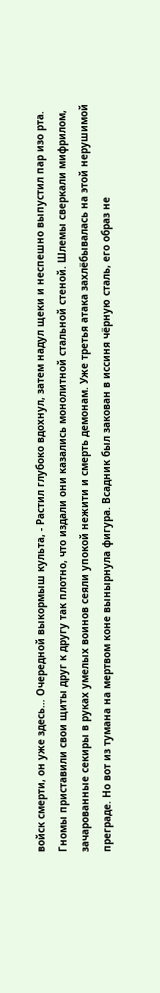войск смерти, он уже здесь… Очередной выкормыш культа, - Растил глубоко вдохнул, затем надул щеки и неспешно выпустил пар изо рта.
Гномы приставили свои щиты друг к другу так плотно, что издали они казались монолитной стальной стеной. Шлемы сверкали мифрилом, зачарованные секиры в руках умелых воинов сеяли упокой нежити и смерть демонам. Уже третья атака захлёбывалась на этой нерушимой преграде. Но вот из тумана на мертвом коне вынырнула фигура. Всадник был закован в иссиня чёрную сталь, его образ не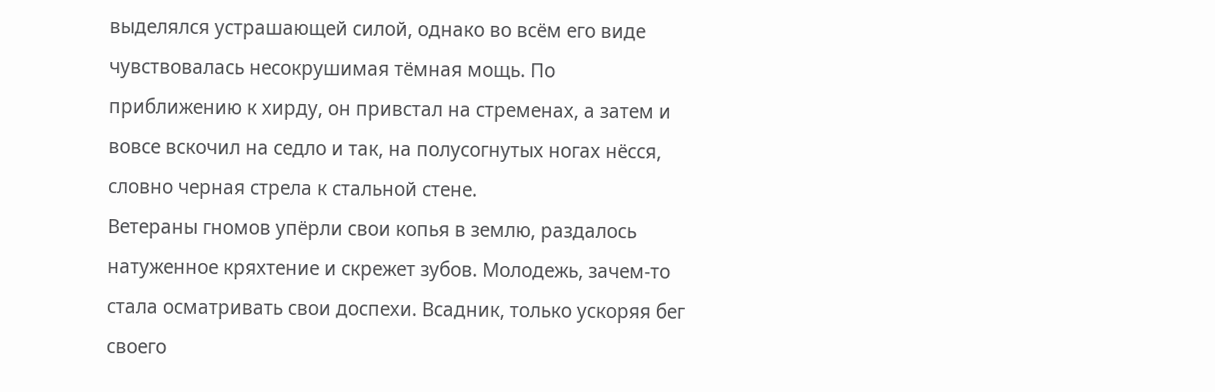выделялся устрашающей силой, однако во всём его виде чувствовалась несокрушимая тёмная мощь. По приближению к хирду, он привстал на стременах, а затем и вовсе вскочил на седло и так, на полусогнутых ногах нёсся, словно черная стрела к стальной стене.
Ветераны гномов упёрли свои копья в землю, раздалось натуженное кряхтение и скрежет зубов. Молодежь, зачем-то стала осматривать свои доспехи. Всадник, только ускоряя бег своего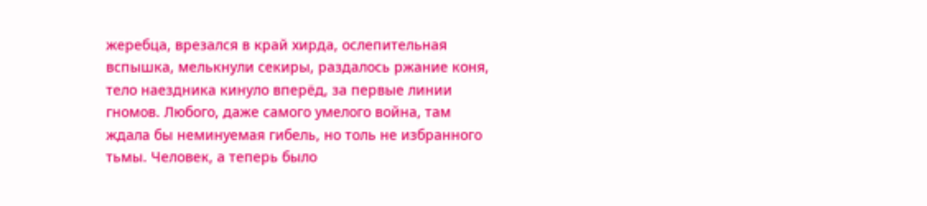жеребца, врезался в край хирда, ослепительная вспышка, мелькнули секиры, раздалось ржание коня, тело наездника кинуло вперёд, за первые линии гномов. Любого, даже самого умелого война, там ждала бы неминуемая гибель, но толь не избранного тьмы. Человек, а теперь было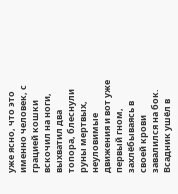уже ясно, что это именно человек, с грацией кошки вскочил на ноги, выхватил два топора, блеснули руны мертвых, неуловимые движения и вот уже первый гном, захлёбываясь в своей крови завалился на бок. Всадник ушёл в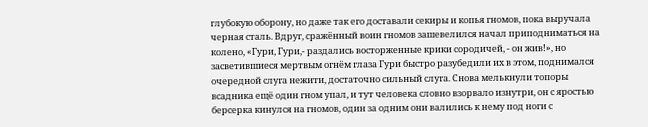глубокую оборону, но даже так его доставали секиры и копья гномов, пока выручала черная сталь. Вдруг, сражённый воин гномов зашевелился начал приподниматься на колено, «Гури, Гури,- раздались восторженные крики сородичей, - он жив!», но засветившиеся мертвым огнём глаза Гури быстро разубедили их в этом, поднимался очередной слуга нежити, достаточно сильный слуга. Снова мелькнули топоры всадника ещё один гном упал, и тут человека словно взорвало изнутри, он с яростью берсерка кинулся на гномов, один за одним они валились к нему под ноги с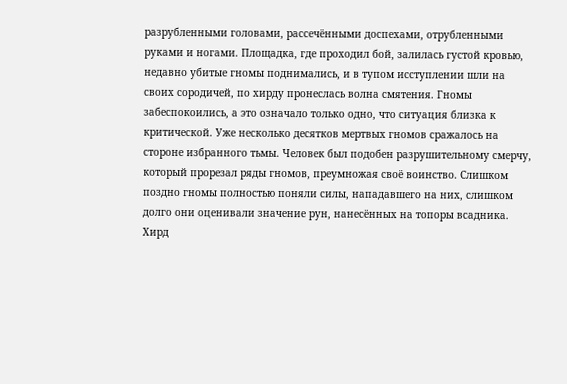разрубленными головами, рассечёнными доспехами, отрубленными руками и ногами. Площадка, где проходил бой, залилась густой кровью, недавно убитые гномы поднимались, и в тупом исступлении шли на своих сородичей, по хирду пронеслась волна смятения. Гномы забеспокоились, а это означало только одно, что ситуация близка к критической. Уже несколько десятков мертвых гномов сражалось на стороне избранного тьмы. Человек был подобен разрушительному смерчу, который прорезал ряды гномов, преумножая своё воинство. Слишком поздно гномы полностью поняли силы, нападавшего на них, слишком долго они оценивали значение рун, нанесённых на топоры всадника. Хирд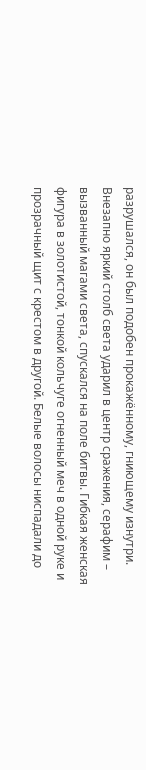разрушался, он был подобен прокажённому, гниющему изнутри.
Внезапно яркий столб света ударил в центр сражения, серафим – вызванный магами света, спускался на поле битвы. Гибкая женская фигура в золотистой, тонкой кольчуге огненный меч в одной руке и прозрачный щит с крестом в другой. Белые волосы ниспадали до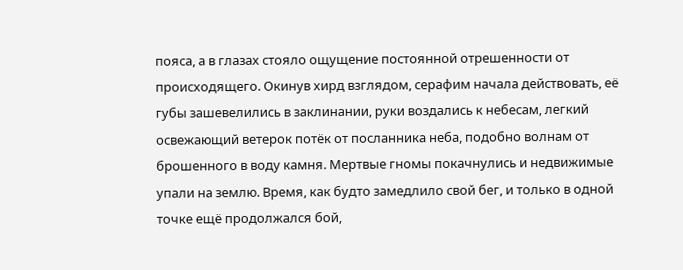пояса, а в глазах стояло ощущение постоянной отрешенности от происходящего. Окинув хирд взглядом, серафим начала действовать, её губы зашевелились в заклинании, руки воздались к небесам, легкий освежающий ветерок потёк от посланника неба, подобно волнам от брошенного в воду камня. Мертвые гномы покачнулись и недвижимые упали на землю. Время, как будто замедлило свой бег, и только в одной точке ещё продолжался бой,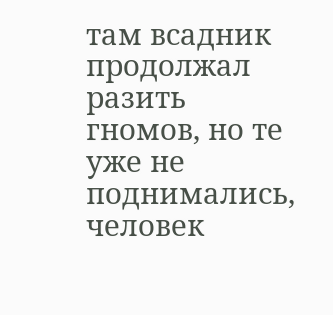там всадник продолжал разить гномов, но те уже не поднимались, человек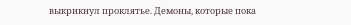выкрикнул проклятье. Демоны, которые пока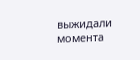выжидали момента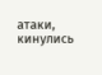атаки, кинулись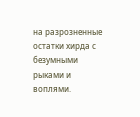на разрозненные остатки хирда с безумными рыками и воплями.